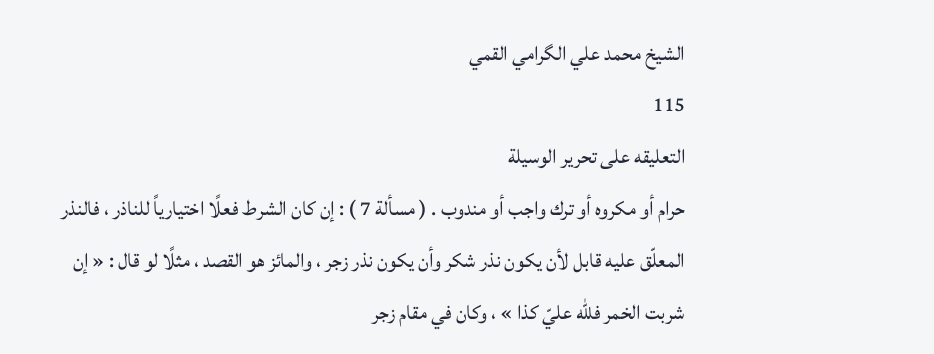الشيخ محمد علي الگرامي القمي
115
التعليقه على تحرير الوسيلة
حرام أو مكروه أو ترك واجب أو مندوب . ( مسألة 7 ) : إن كان الشرط فعلًا اختيارياً للناذر ، فالنذر المعلّق عليه قابل لأن يكون نذر شكر وأن يكون نذر زجر ، والمائز هو القصد ، مثلًا لو قال : « إن شربت الخمر فللّه عليّ كذا » ، وكان في مقام زجر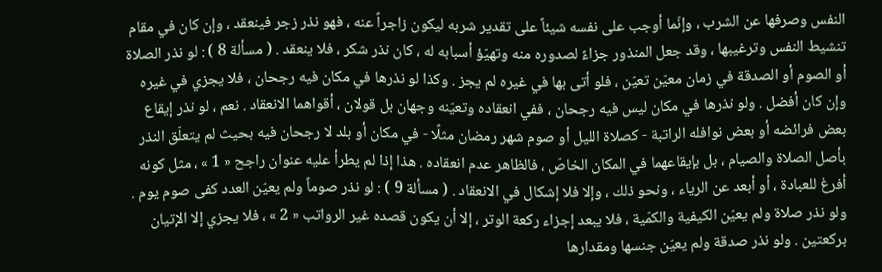النفس وصرفها عن الشرب ، وإنّما أوجب على نفسه شيئاً على تقدير شربه ليكون زاجراً عنه ، فهو نذر زجر فينعقد ، وإن كان في مقام تنشيط النفس وترغيبها ، وقد جعل المنذور جزاءً لصدوره منه وتهيّؤ أسبابه له ، كان نذر شكر ، فلا ينعقد . ( مسألة 8 ) : لو نذر الصلاة أو الصوم أو الصدقة في زمان معيّن تعيّن ، فلو أتى بها في غيره لم يجز . وكذا لو نذرها في مكان فيه رجحان ، فلا يجزي في غيره وإن كان أفضل . ولو نذرها في مكان ليس فيه رجحان ، ففي انعقاده وتعيّنه وجهان بل قولان ، أقواهما الانعقاد . نعم ، لو نذر إيقاع بعض فرائضه أو بعض نوافله الراتبة - كصلاة الليل أو صوم شهر رمضان مثلًا - في مكان أو بلد لا رجحان فيه بحيث لم يتعلّق النذر بأصل الصلاة والصيام ، بل بإيقاعهما في المكان الخاصّ ، فالظاهر عدم انعقاده . هذا إذا لم يطرأ عليه عنوان راجح « 1 » ، مثل كونه أفرغ للعبادة ، أو أبعد عن الرياء ، ونحو ذلك ، وإلا فلا إشكال في الانعقاد . ( مسألة 9 ) : لو نذر صوماً ولم يعيّن العدد كفى صوم يوم . ولو نذر صلاة ولم يعيّن الكيفية والكمّية ، فلا يبعد إجزاء ركعة الوتر ، إلا أن يكون قصده غير الرواتب « 2 » ، فلا يجزي إلا الإتيان بركعتين . ولو نذر صدقة ولم يعيّن جنسها ومقدارها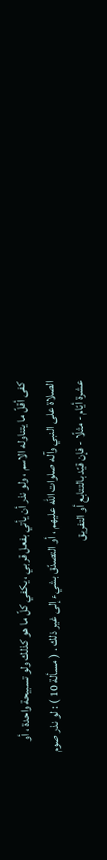كفى أقلّ ما يتناوله الاسم ، ولو نذر أن يأتي بفعل قربي ، يكفي كلّ ما هو كذلك ولو تسبيحة واحدة ، أو الصلاة على النبي وآله صلوات الله عليهم ، أو التصدّق بشيء إلى غير ذلك . ( مسألة 10 ) : لو نذر صوم عشرة أيّام - مثلًا - فإن قيّد بالتتابع أو التفريق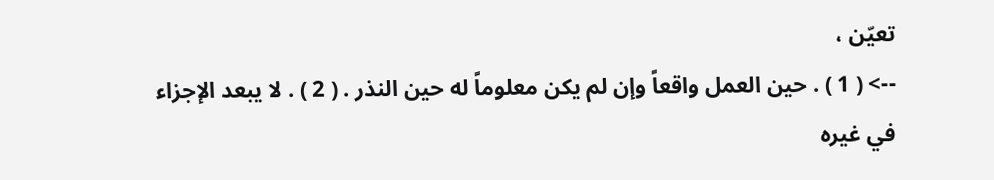تعيّن ،
--> ( 1 ) . حين العمل واقعاً وإن لم يكن معلوماً له حين النذر . ( 2 ) . لا يبعد الإجزاء في غيره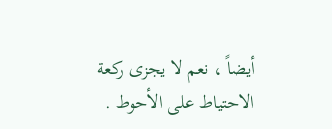أيضاً ، نعم لا يجزى ركعة الاحتياط على الأحوط .